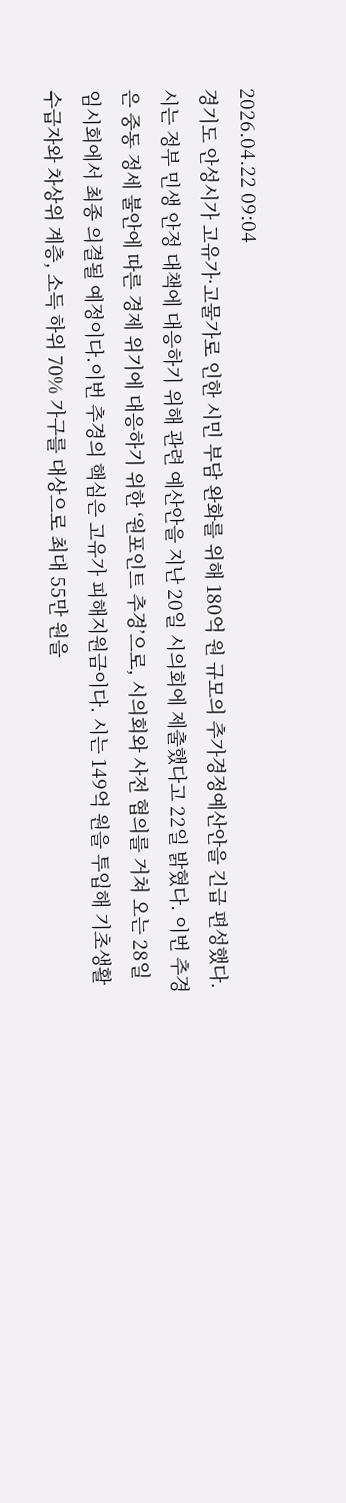2026.04.22 09:04
경기도 안성시가 고유가·고물가로 인한 시민 부담 완화를 위해 180억 원 규모의 추가경정예산안을 긴급 편성했다.시는 정부 민생 안정 대책에 대응하기 위해 관련 예산안을 지난 20일 시의회에 제출했다고 22일 밝혔다. 이번 추경은 중동 정세 불안에 따른 경제 위기에 대응하기 위한 ‘원포인트 추경’으로, 시의회와 사전 협의를 거쳐 오는 28일 임시회에서 최종 의결될 예정이다.이번 추경의 핵심은 고유가 피해지원금이다. 시는 149억 원을 투입해 기초생활수급자와 차상위 계층, 소득 하위 70% 가구를 대상으로 최대 55만 원을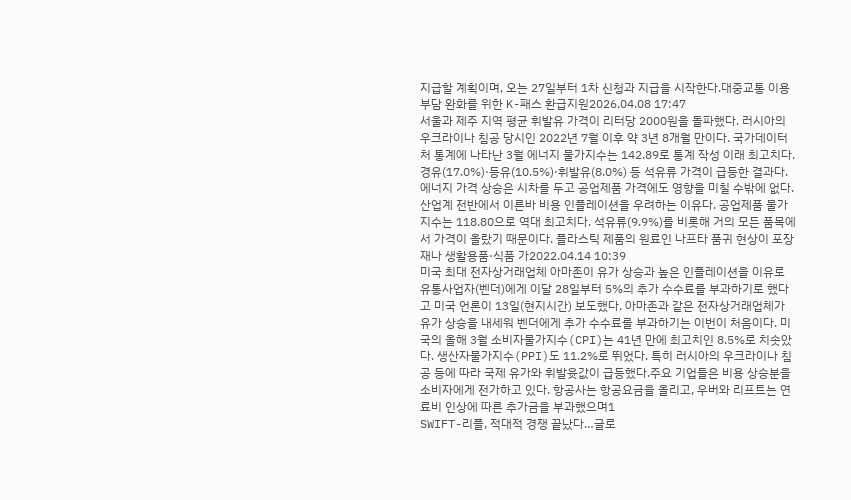지급할 계획이며, 오는 27일부터 1차 신청과 지급을 시작한다.대중교통 이용 부담 완화를 위한 K-패스 환급지원2026.04.08 17:47
서울과 제주 지역 평균 휘발유 가격이 리터당 2000원을 돌파했다. 러시아의 우크라이나 침공 당시인 2022년 7월 이후 약 3년 8개월 만이다. 국가데이터처 통계에 나타난 3월 에너지 물가지수는 142.89로 통계 작성 이래 최고치다. 경유(17.0%)·등유(10.5%)·휘발유(8.0%) 등 석유류 가격이 급등한 결과다. 에너지 가격 상승은 시차를 두고 공업제품 가격에도 영향을 미칠 수밖에 없다. 산업계 전반에서 이른바 비용 인플레이션을 우려하는 이유다. 공업제품 물가지수는 118.80으로 역대 최고치다. 석유류(9.9%)를 비롯해 거의 모든 품목에서 가격이 올랐기 때문이다. 플라스틱 제품의 원료인 나프타 품귀 현상이 포장재나 생활용품·식품 가2022.04.14 10:39
미국 최대 전자상거래업체 아마존이 유가 상승과 높은 인플레이션을 이유로 유통사업자(벤더)에게 이달 28일부터 5%의 추가 수수료를 부과하기로 했다고 미국 언론이 13일(현지시간) 보도했다. 아마존과 같은 전자상거래업체가 유가 상승을 내세워 벤더에게 추가 수수료를 부과하기는 이번이 처음이다. 미국의 올해 3월 소비자물가지수(CPI)는 41년 만에 최고치인 8.5%로 치솟았다. 생산자물가지수(PPI)도 11.2%로 뛰었다. 특히 러시아의 우크라이나 침공 등에 따라 국제 유가와 휘발윳값이 급등했다.주요 기업들은 비용 상승분을 소비자에게 전가하고 있다. 항공사는 항공요금을 올리고, 우버와 리프트는 연료비 인상에 따른 추가금을 부과했으며1
SWIFT-리플, 적대적 경쟁 끝났다…글로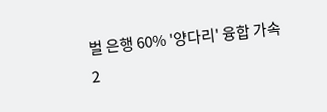벌 은행 60% '양다리' 융합 가속
2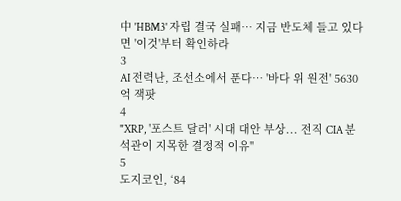中 'HBM3' 자립 결국 실패… 지금 반도체 들고 있다면 '이것'부터 확인하라
3
AI 전력난, 조선소에서 푼다… '바다 위 원전' 5630억 잭팟
4
"XRP, '포스트 달러' 시대 대안 부상... 전직 CIA 분석관이 지목한 결정적 이유"
5
도지코인, ‘84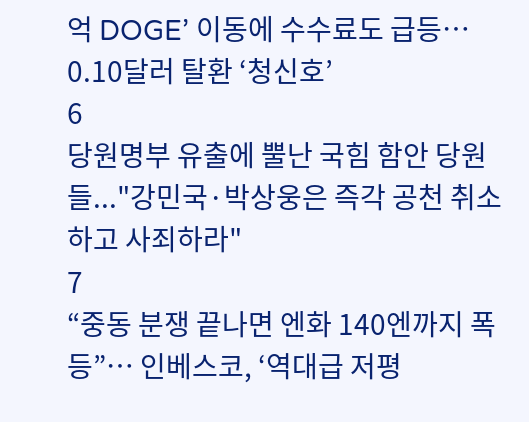억 DOGE’ 이동에 수수료도 급등… 0.10달러 탈환 ‘청신호’
6
당원명부 유출에 뿔난 국힘 함안 당원들..."강민국·박상웅은 즉각 공천 취소하고 사죄하라"
7
“중동 분쟁 끝나면 엔화 140엔까지 폭등”… 인베스코, ‘역대급 저평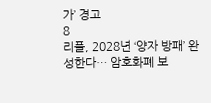가’ 경고
8
리플, 2028년 ‘양자 방패’ 완성한다… 암호화폐 보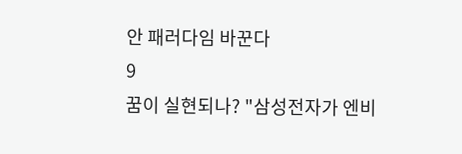안 패러다임 바꾼다
9
꿈이 실현되나? "삼성전자가 엔비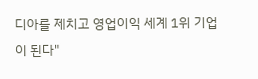디아를 제치고 영업이익 세계 1위 기업이 된다"